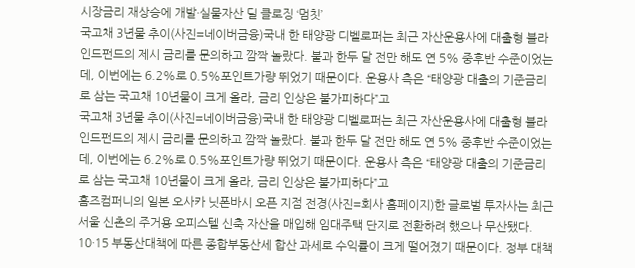시장금리 재상승에 개발·실물자산 딜 클로징 ‘멈칫’
국고채 3년물 추이(사진=네이버금융)국내 한 태양광 디벨로퍼는 최근 자산운용사에 대출형 블라인드펀드의 제시 금리를 문의하고 깜짝 놀랐다. 불과 한두 달 전만 해도 연 5% 중후반 수준이었는데, 이번에는 6.2%로 0.5%포인트가량 뛰었기 때문이다. 운용사 측은 “태양광 대출의 기준금리로 삼는 국고채 10년물이 크게 올라, 금리 인상은 불가피하다”고
국고채 3년물 추이(사진=네이버금융)국내 한 태양광 디벨로퍼는 최근 자산운용사에 대출형 블라인드펀드의 제시 금리를 문의하고 깜짝 놀랐다. 불과 한두 달 전만 해도 연 5% 중후반 수준이었는데, 이번에는 6.2%로 0.5%포인트가량 뛰었기 때문이다. 운용사 측은 “태양광 대출의 기준금리로 삼는 국고채 10년물이 크게 올라, 금리 인상은 불가피하다”고
홈즈컴퍼니의 일본 오사카 닛폰바시 오픈 지점 전경(사진=회사 홈페이지)한 글로벌 투자사는 최근 서울 신촌의 주거용 오피스텔 신축 자산을 매입해 임대주택 단지로 전환하려 했으나 무산됐다. 10·15 부동산대책에 따른 종합부동산세 합산 과세로 수익률이 크게 떨어졌기 때문이다. 정부 대책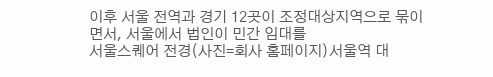이후 서울 전역과 경기 12곳이 조정대상지역으로 묶이면서, 서울에서 법인이 민간 임대를
서울스퀘어 전경(사진=회사 홈페이지)서울역 대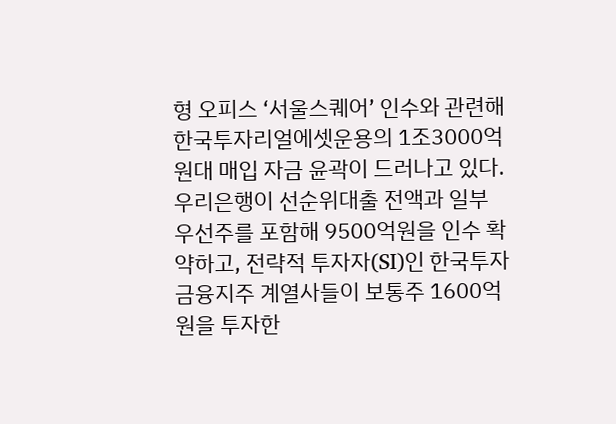형 오피스 ‘서울스퀘어’ 인수와 관련해 한국투자리얼에셋운용의 1조3000억원대 매입 자금 윤곽이 드러나고 있다. 우리은행이 선순위대출 전액과 일부 우선주를 포함해 9500억원을 인수 확약하고, 전략적 투자자(SI)인 한국투자금융지주 계열사들이 보통주 1600억원을 투자한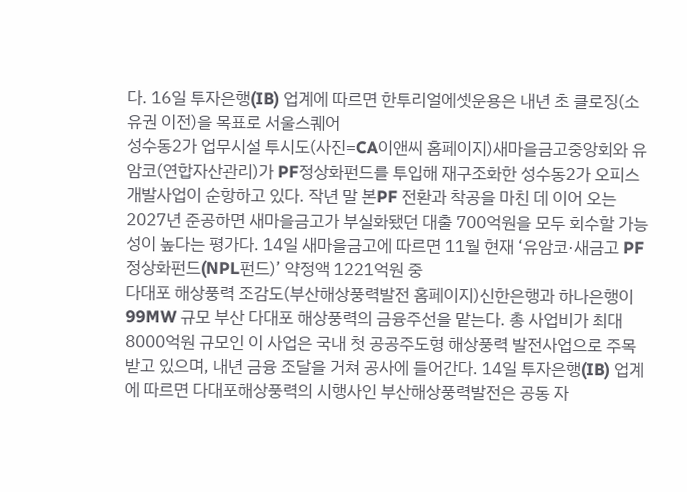다. 16일 투자은행(IB) 업계에 따르면 한투리얼에셋운용은 내년 초 클로징(소유권 이전)을 목표로 서울스퀘어
성수동2가 업무시설 투시도(사진=CA이앤씨 홈페이지)새마을금고중앙회와 유암코(연합자산관리)가 PF정상화펀드를 투입해 재구조화한 성수동2가 오피스 개발사업이 순항하고 있다. 작년 말 본PF 전환과 착공을 마친 데 이어 오는 2027년 준공하면 새마을금고가 부실화됐던 대출 700억원을 모두 회수할 가능성이 높다는 평가다. 14일 새마을금고에 따르면 11월 현재 ‘유암코·새금고 PF정상화펀드(NPL펀드)’ 약정액 1221억원 중
다대포 해상풍력 조감도(부산해상풍력발전 홈페이지)신한은행과 하나은행이 99MW 규모 부산 다대포 해상풍력의 금융주선을 맡는다. 총 사업비가 최대 8000억원 규모인 이 사업은 국내 첫 공공주도형 해상풍력 발전사업으로 주목받고 있으며, 내년 금융 조달을 거쳐 공사에 들어간다. 14일 투자은행(IB) 업계에 따르면 다대포해상풍력의 시행사인 부산해상풍력발전은 공동 자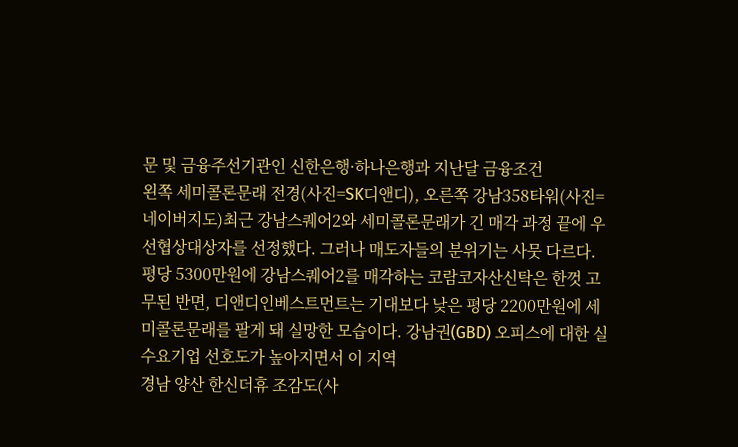문 및 금융주선기관인 신한은행·하나은행과 지난달 금융조건
왼쪽 세미콜론문래 전경(사진=SK디앤디), 오른쪽 강남358타워(사진=네이버지도)최근 강남스퀘어2와 세미콜론문래가 긴 매각 과정 끝에 우선협상대상자를 선정했다. 그러나 매도자들의 분위기는 사뭇 다르다. 평당 5300만원에 강남스퀘어2를 매각하는 코람코자산신탁은 한껏 고무된 반면, 디앤디인베스트먼트는 기대보다 낮은 평당 2200만원에 세미콜론문래를 팔게 돼 실망한 모습이다. 강남권(GBD) 오피스에 대한 실수요기업 선호도가 높아지면서 이 지역
경남 양산 한신더휴 조감도(사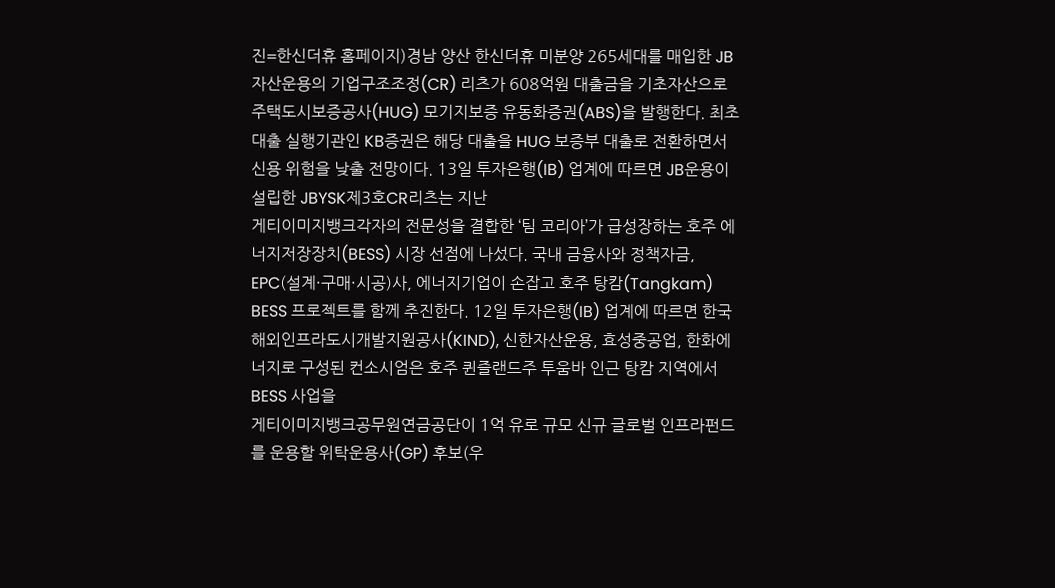진=한신더휴 홈페이지)경남 양산 한신더휴 미분양 265세대를 매입한 JB자산운용의 기업구조조정(CR) 리츠가 608억원 대출금을 기초자산으로 주택도시보증공사(HUG) 모기지보증 유동화증권(ABS)을 발행한다. 최초 대출 실행기관인 KB증권은 해당 대출을 HUG 보증부 대출로 전환하면서 신용 위험을 낮출 전망이다. 13일 투자은행(IB) 업계에 따르면 JB운용이 설립한 JBYSK제3호CR리츠는 지난
게티이미지뱅크각자의 전문성을 결합한 ‘팀 코리아’가 급성장하는 호주 에너지저장장치(BESS) 시장 선점에 나섰다. 국내 금융사와 정책자금, EPC(설계·구매·시공)사, 에너지기업이 손잡고 호주 탕캄(Tangkam) BESS 프로젝트를 함께 추진한다. 12일 투자은행(IB) 업계에 따르면 한국해외인프라도시개발지원공사(KIND), 신한자산운용, 효성중공업, 한화에너지로 구성된 컨소시엄은 호주 퀸즐랜드주 투움바 인근 탕캄 지역에서 BESS 사업을
게티이미지뱅크공무원연금공단이 1억 유로 규모 신규 글로벌 인프라펀드를 운용할 위탁운용사(GP) 후보(우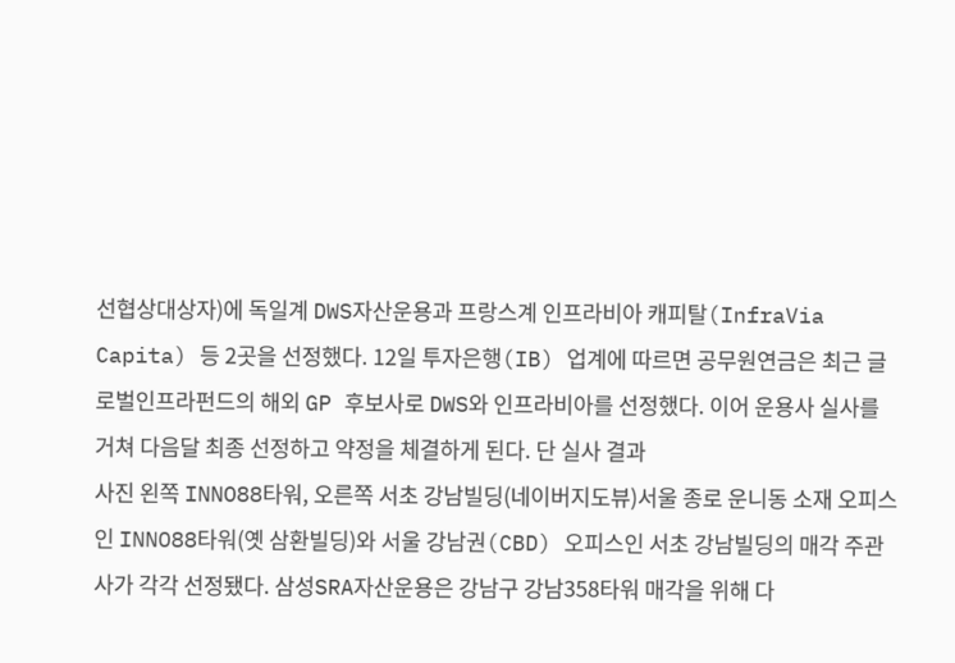선협상대상자)에 독일계 DWS자산운용과 프랑스계 인프라비아 캐피탈(InfraVia Capita) 등 2곳을 선정했다. 12일 투자은행(IB) 업계에 따르면 공무원연금은 최근 글로벌인프라펀드의 해외 GP 후보사로 DWS와 인프라비아를 선정했다. 이어 운용사 실사를 거쳐 다음달 최종 선정하고 약정을 체결하게 된다. 단 실사 결과
사진 왼쪽 INNO88타워, 오른쪽 서초 강남빌딩(네이버지도뷰)서울 종로 운니동 소재 오피스인 INNO88타워(옛 삼환빌딩)와 서울 강남권(CBD) 오피스인 서초 강남빌딩의 매각 주관사가 각각 선정됐다. 삼성SRA자산운용은 강남구 강남358타워 매각을 위해 다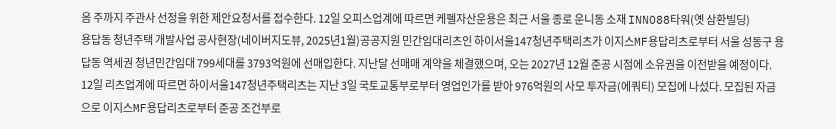음 주까지 주관사 선정을 위한 제안요청서를 접수한다. 12일 오피스업계에 따르면 케펠자산운용은 최근 서울 종로 운니동 소재 INNO88타워(옛 삼환빌딩)
용답동 청년주택 개발사업 공사현장(네이버지도뷰, 2025년1월)공공지원 민간임대리츠인 하이서울147청년주택리츠가 이지스MF용답리츠로부터 서울 성동구 용답동 역세권 청년민간임대 799세대를 3793억원에 선매입한다. 지난달 선매매 계약을 체결했으며, 오는 2027년 12월 준공 시점에 소유권을 이전받을 예정이다. 12일 리츠업계에 따르면 하이서울147청년주택리츠는 지난 3일 국토교통부로부터 영업인가를 받아 976억원의 사모 투자금(에쿼티) 모집에 나섰다. 모집된 자금으로 이지스MF용답리츠로부터 준공 조건부로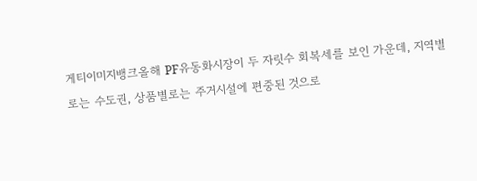게티이미지뱅크올해 PF유동화시장이 두 자릿수 회복세를 보인 가운데, 지역별로는 수도권, 상품별로는 주거시설에 편중된 것으로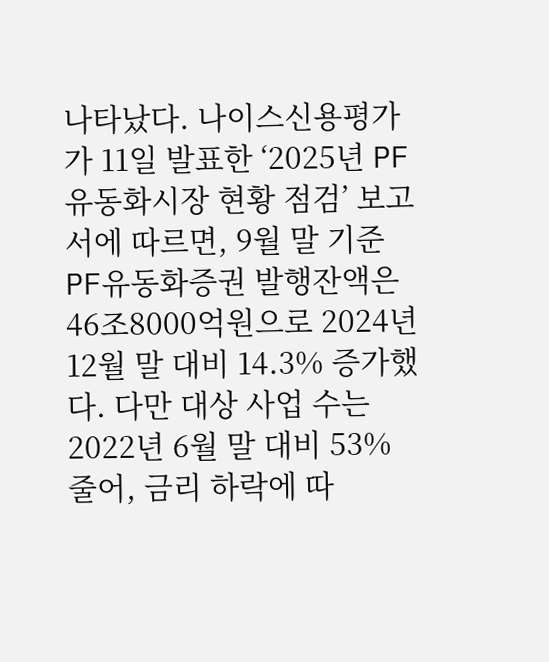나타났다. 나이스신용평가가 11일 발표한 ‘2025년 PF유동화시장 현황 점검’ 보고서에 따르면, 9월 말 기준 PF유동화증권 발행잔액은 46조8000억원으로 2024년 12월 말 대비 14.3% 증가했다. 다만 대상 사업 수는 2022년 6월 말 대비 53% 줄어, 금리 하락에 따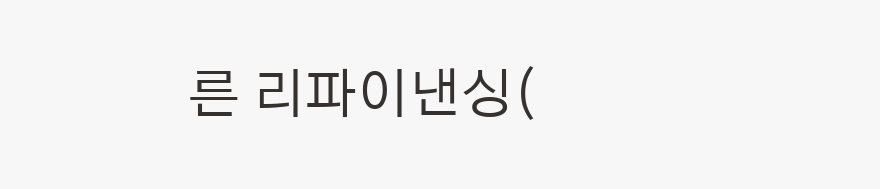른 리파이낸싱(